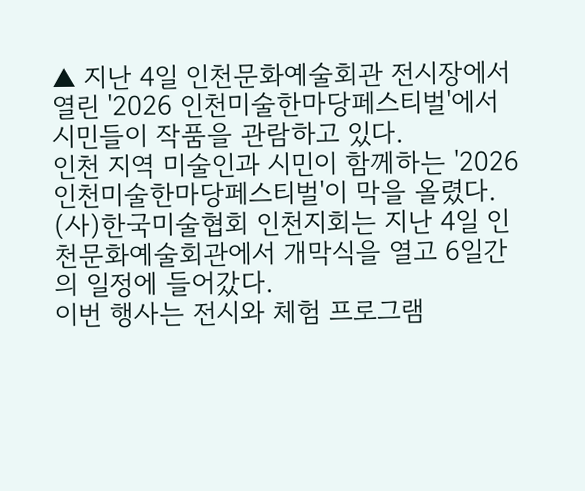▲ 지난 4일 인천문화예술회관 전시장에서 열린 '2026 인천미술한마당페스티벌'에서 시민들이 작품을 관람하고 있다.
인천 지역 미술인과 시민이 함께하는 '2026 인천미술한마당페스티벌'이 막을 올렸다.
(사)한국미술협회 인천지회는 지난 4일 인천문화예술회관에서 개막식을 열고 6일간의 일정에 들어갔다.
이번 행사는 전시와 체험 프로그램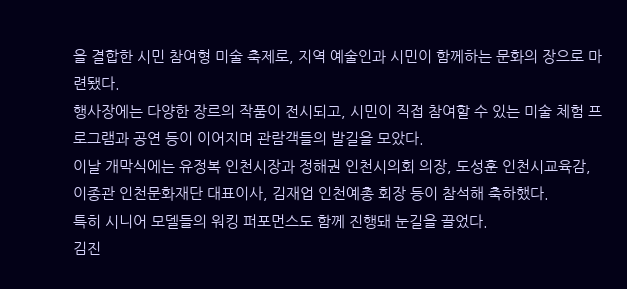을 결합한 시민 참여형 미술 축제로, 지역 예술인과 시민이 함께하는 문화의 장으로 마련됐다.
행사장에는 다양한 장르의 작품이 전시되고, 시민이 직접 참여할 수 있는 미술 체험 프로그램과 공연 등이 이어지며 관람객들의 발길을 모았다.
이날 개막식에는 유정복 인천시장과 정해권 인천시의회 의장, 도성훈 인천시교육감, 이종관 인천문화재단 대표이사, 김재업 인천예총 회장 등이 참석해 축하했다.
특히 시니어 모델들의 워킹 퍼포먼스도 함께 진행돼 눈길을 끌었다.
김진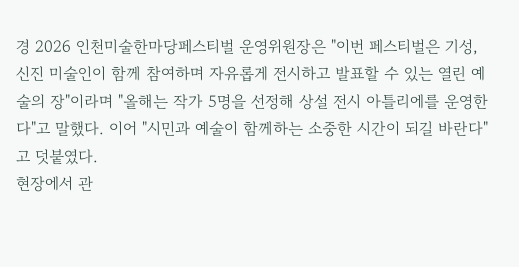경 2026 인천미술한마당페스티벌 운영위원장은 "이번 페스티벌은 기성, 신진 미술인이 함께 참여하며 자유롭게 전시하고 발표할 수 있는 열린 예술의 장"이라며 "올해는 작가 5명을 선정해 상설 전시 아틀리에를 운영한다"고 말했다. 이어 "시민과 예술이 함께하는 소중한 시간이 되길 바란다"고 덧붙였다.
현장에서 관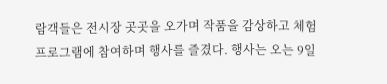람객들은 전시장 곳곳을 오가며 작품을 감상하고 체험 프로그램에 참여하며 행사를 즐겼다. 행사는 오는 9일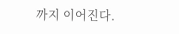까지 이어진다.